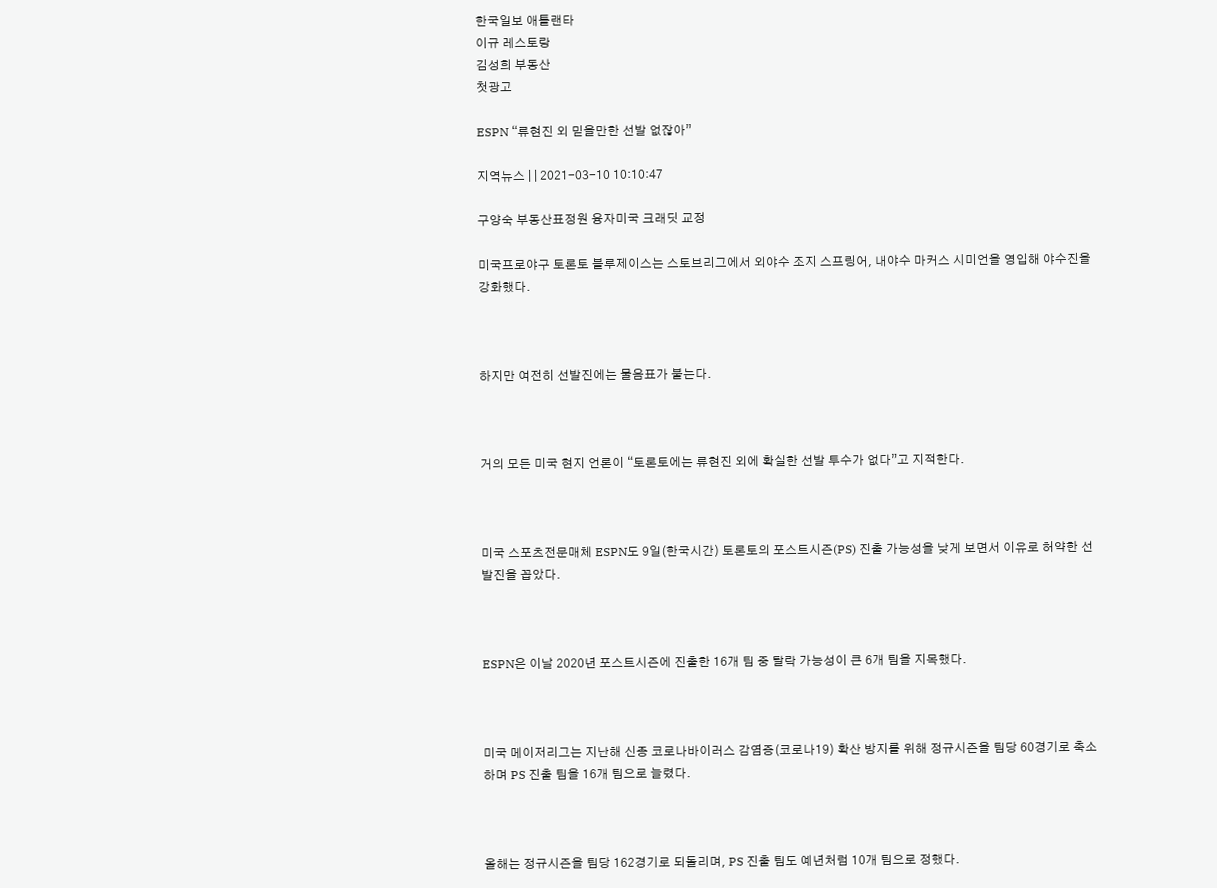한국일보 애틀랜타
이규 레스토랑
김성희 부동산
첫광고

ESPN “류현진 외 믿을만한 선발 없잖아”

지역뉴스 | | 2021-03-10 10:10:47

구양숙 부동산표정원 융자미국 크래딧 교정

미국프로야구 토론토 블루제이스는 스토브리그에서 외야수 조지 스프링어, 내야수 마커스 시미언을 영입해 야수진을 강화했다.



하지만 여전히 선발진에는 물음표가 붙는다.



거의 모든 미국 현지 언론이 “토론토에는 류현진 외에 확실한 선발 투수가 없다”고 지적한다.



미국 스포츠전문매체 ESPN도 9일(한국시간) 토론토의 포스트시즌(PS) 진출 가능성을 낮게 보면서 이유로 허약한 선발진을 꼽았다.



ESPN은 이날 2020년 포스트시즌에 진출한 16개 팀 중 탈락 가능성이 큰 6개 팀을 지목했다.



미국 메이저리그는 지난해 신종 코로나바이러스 감염증(코로나19) 확산 방지를 위해 정규시즌을 팀당 60경기로 축소하며 PS 진출 팀을 16개 팀으로 늘렸다.



올해는 정규시즌을 팀당 162경기로 되돌리며, PS 진출 팀도 예년처럼 10개 팀으로 정했다.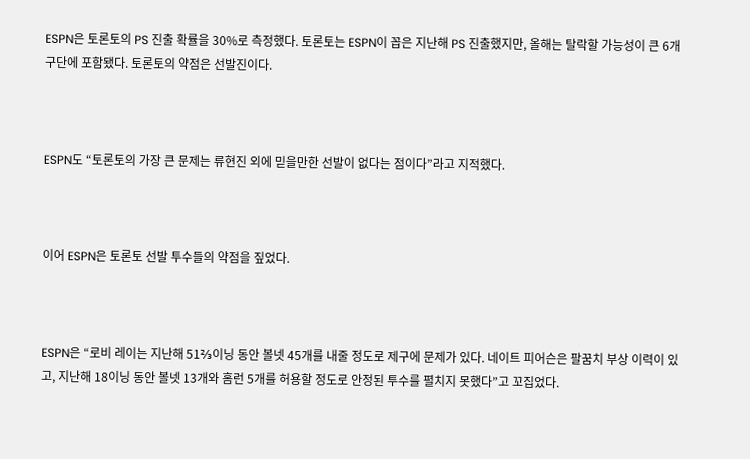ESPN은 토론토의 PS 진출 확률을 30%로 측정했다. 토론토는 ESPN이 꼽은 지난해 PS 진출했지만, 올해는 탈락할 가능성이 큰 6개 구단에 포함됐다. 토론토의 약점은 선발진이다.



ESPN도 “토론토의 가장 큰 문제는 류현진 외에 믿을만한 선발이 없다는 점이다”라고 지적했다.



이어 ESPN은 토론토 선발 투수들의 약점을 짚었다.



ESPN은 “로비 레이는 지난해 51⅔이닝 동안 볼넷 45개를 내줄 정도로 제구에 문제가 있다. 네이트 피어슨은 팔꿈치 부상 이력이 있고, 지난해 18이닝 동안 볼넷 13개와 홈런 5개를 허용할 정도로 안정된 투수를 펼치지 못했다”고 꼬집었다.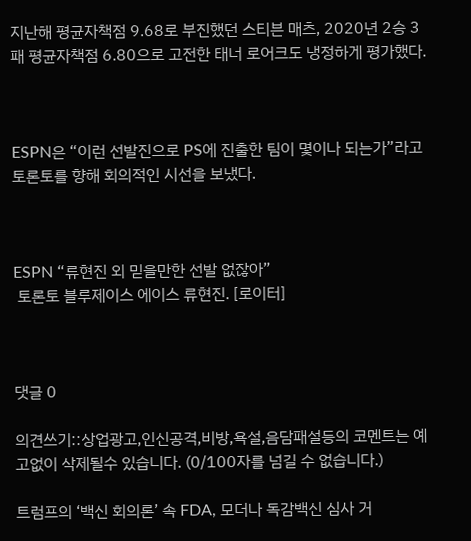지난해 평균자책점 9.68로 부진했던 스티븐 매츠, 2020년 2승 3패 평균자책점 6.80으로 고전한 태너 로어크도 냉정하게 평가했다.



ESPN은 “이런 선발진으로 PS에 진출한 팀이 몇이나 되는가”라고 토론토를 향해 회의적인 시선을 보냈다.



ESPN “류현진 외 믿을만한 선발 없잖아”
 토론토 블루제이스 에이스 류현진. [로이터]



댓글 0

의견쓰기::상업광고,인신공격,비방,욕설,음담패설등의 코멘트는 예고없이 삭제될수 있습니다. (0/100자를 넘길 수 없습니다.)

트럼프의 ‘백신 회의론’ 속 FDA, 모더나 독감백신 심사 거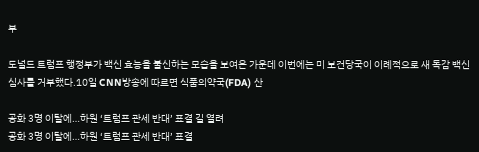부

도널드 트럼프 행정부가 백신 효능을 불신하는 모습을 보여온 가운데 이번에는 미 보건당국이 이례적으로 새 독감 백신 심사를 거부했다.10일 CNN방송에 따르면 식품의약국(FDA) 산

공화 3명 이탈에…하원 ‘트럼프 관세 반대’ 표결 길 열려
공화 3명 이탈에…하원 ‘트럼프 관세 반대’ 표결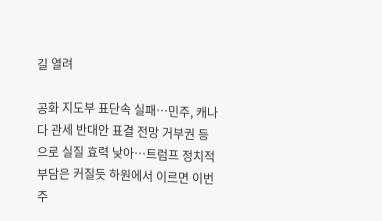길 열려

공화 지도부 표단속 실패…민주, 캐나다 관세 반대안 표결 전망 거부권 등으로 실질 효력 낮아…트럼프 정치적 부담은 커질듯 하원에서 이르면 이번 주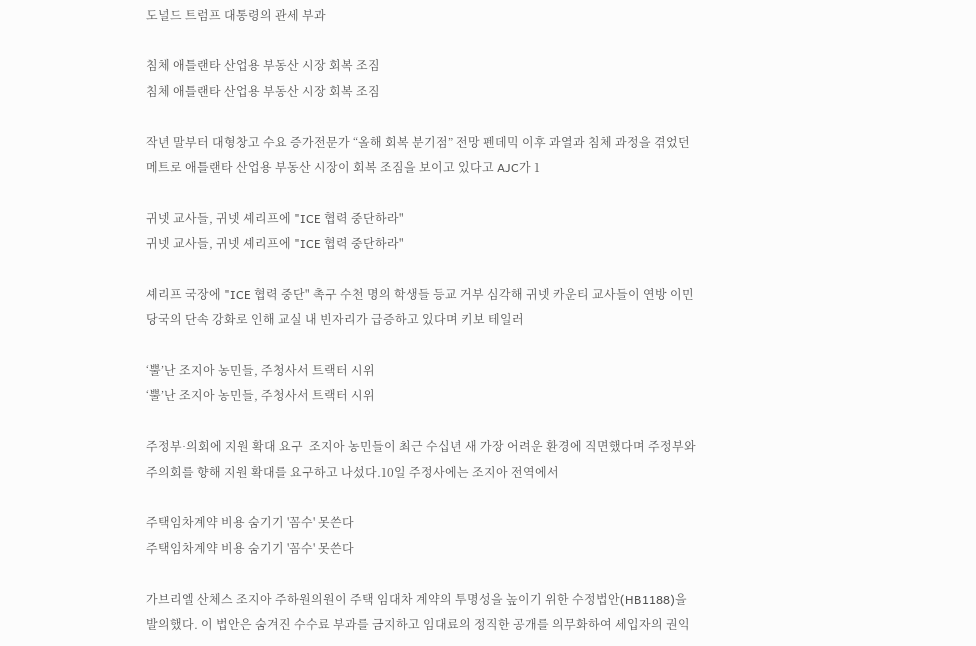도널드 트럼프 대통령의 관세 부과

침체 애틀랜타 산업용 부동산 시장 회복 조짐
침체 애틀랜타 산업용 부동산 시장 회복 조짐

작년 말부터 대형창고 수요 증가전문가 “올해 회복 분기점” 전망 펜데믹 이후 과열과 침체 과정을 겪었던 메트로 애틀랜타 산업용 부동산 시장이 회복 조짐을 보이고 있다고 AJC가 1

귀넷 교사들, 귀넷 셰리프에 "ICE 협력 중단하라"
귀넷 교사들, 귀넷 셰리프에 "ICE 협력 중단하라"

셰리프 국장에 "ICE 협력 중단" 촉구 수천 명의 학생들 등교 거부 심각해 귀넷 카운티 교사들이 연방 이민 당국의 단속 강화로 인해 교실 내 빈자리가 급증하고 있다며 키보 테일러

‘뿔’난 조지아 농민들, 주청사서 트랙터 시위
‘뿔’난 조지아 농민들, 주청사서 트랙터 시위

주정부∙의회에 지원 확대 요구  조지아 농민들이 최근 수십년 새 가장 어려운 환경에 직면했다며 주정부와 주의회를 향해 지원 확대를 요구하고 나섰다.10일 주정사에는 조지아 전역에서

주택임차계약 비용 숨기기 '꼼수' 못쓴다
주택임차계약 비용 숨기기 '꼼수' 못쓴다

가브리엘 산체스 조지아 주하원의원이 주택 임대차 계약의 투명성을 높이기 위한 수정법안(HB1188)을 발의했다. 이 법안은 숨겨진 수수료 부과를 금지하고 임대료의 정직한 공개를 의무화하여 세입자의 권익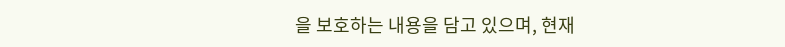을 보호하는 내용을 담고 있으며, 현재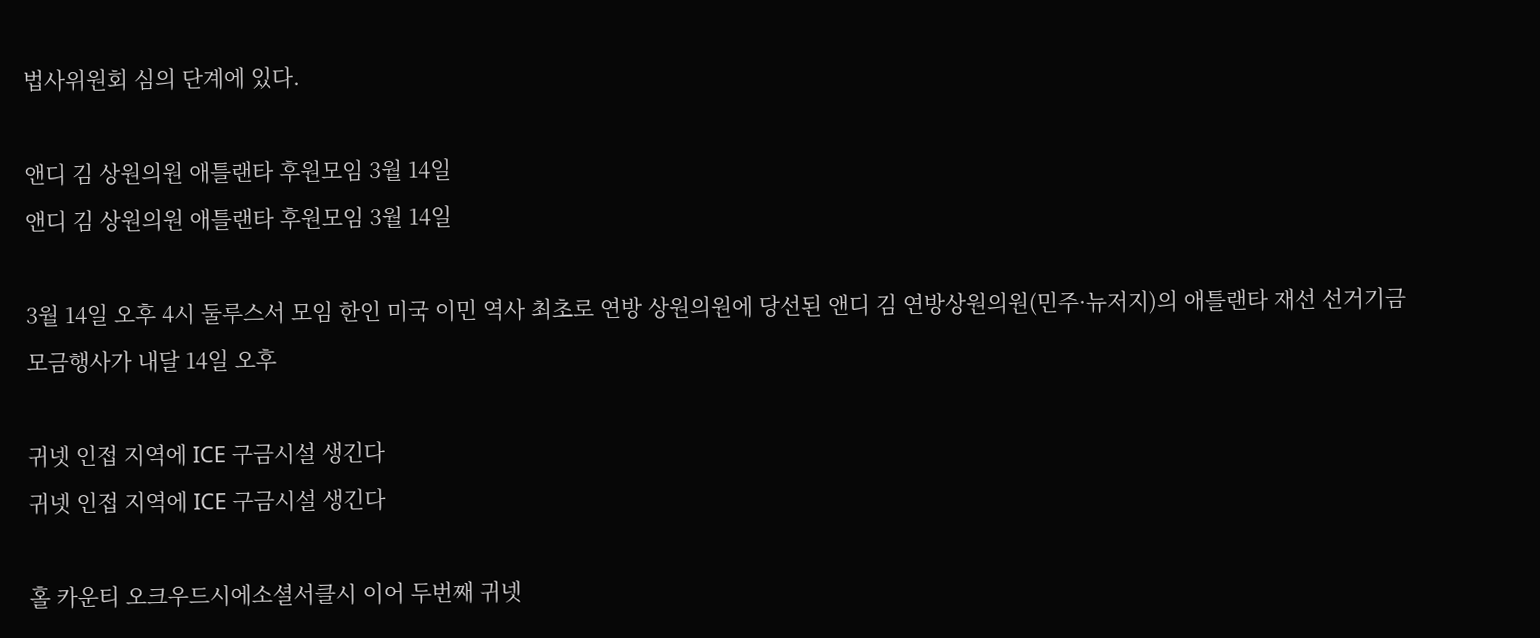법사위원회 심의 단계에 있다.

앤디 김 상원의원 애틀랜타 후원모임 3월 14일
앤디 김 상원의원 애틀랜타 후원모임 3월 14일

3월 14일 오후 4시 둘루스서 모임 한인 미국 이민 역사 최초로 연방 상원의원에 당선된 앤디 김 연방상원의원(민주·뉴저지)의 애틀랜타 재선 선거기금 모금행사가 내달 14일 오후

귀넷 인접 지역에 ICE 구금시설 생긴다
귀넷 인접 지역에 ICE 구금시설 생긴다

홀 카운티 오크우드시에소셜서클시 이어 두번째 귀넷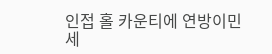인접 홀 카운티에 연방이민세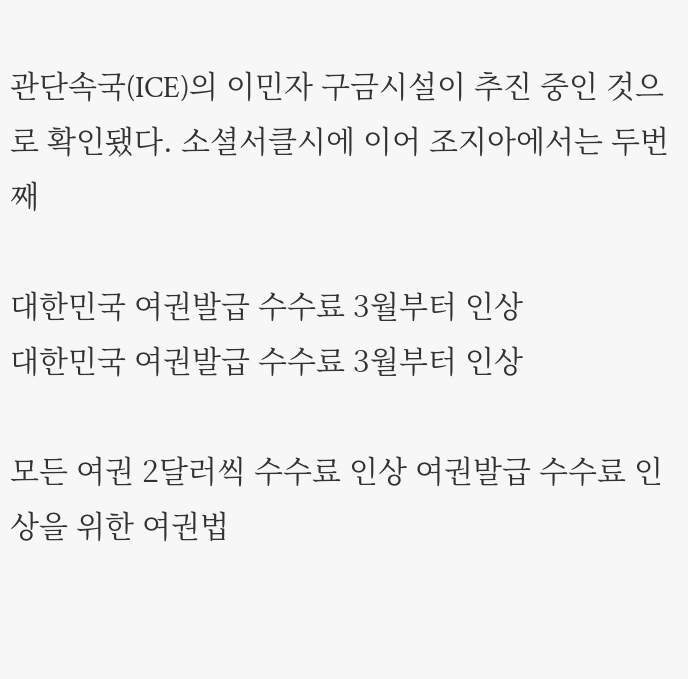관단속국(ICE)의 이민자 구금시설이 추진 중인 것으로 확인됐다. 소셜서클시에 이어 조지아에서는 두번째

대한민국 여권발급 수수료 3월부터 인상
대한민국 여권발급 수수료 3월부터 인상

모든 여권 2달러씩 수수료 인상 여권발급 수수료 인상을 위한 여권법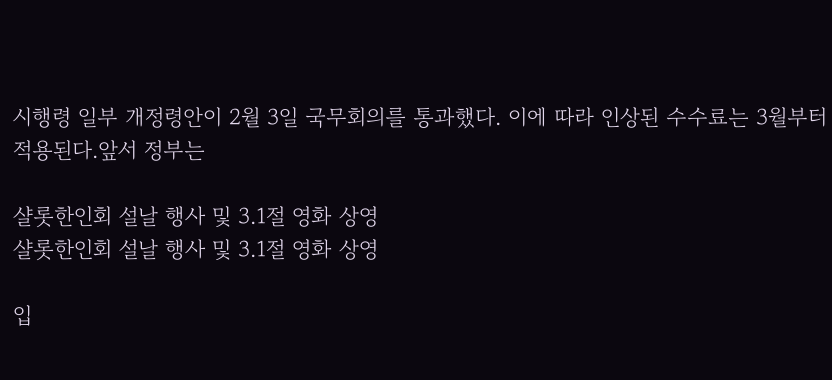시행령 일부 개정령안이 2월 3일 국무회의를 통과했다. 이에 따라 인상된 수수료는 3월부터 적용된다.앞서 정부는

샬롯한인회 설날 행사 및 3.1절 영화 상영
샬롯한인회 설날 행사 및 3.1절 영화 상영

입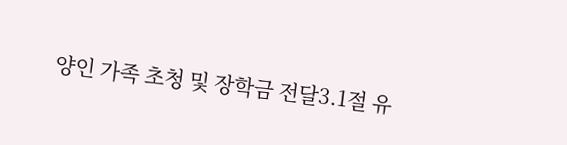양인 가족 초청 및 장학금 전달3.1절 유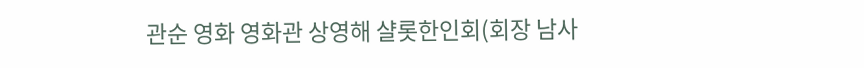관순 영화 영화관 상영해 샬롯한인회(회장 남사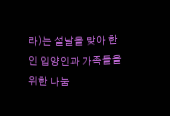라)는 설날을 맞아 한인 입양인과 가족들을 위한 나눔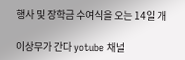행사 및 장학금 수여식을 오는 14일 개

이상무가 간다 yotube 채널